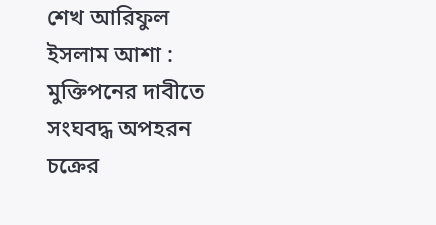শেখ আরিফুল ইসলাম আশা : মুক্তিপনের দাবীতে সংঘবদ্ধ অপহরন চক্রের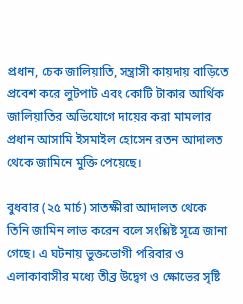প্রধান, চেক জালিয়াতি, সন্ত্রাসী কায়দায় বাড়িতে প্রবেশ করে লুটপাট এবং কোটি টাকার আর্থিক জালিয়াতির অভিযোগে দায়ের করা মামলার প্রধান আসামি ইসমাইল হোসেন রতন আদালত থেকে জামিনে মুক্তি পেয়েছে।

বুধবার (২৫ মার্চ) সাতক্ষীরা আদালত থেকে তিনি জামিন লাভ করেন বলে সংশ্লিষ্ট সূত্রে জানা গেছে। এ ঘটনায় ভুক্তভোগী পরিবার ও এলাকাবাসীর মধ্যে তীব্র উদ্বেগ ও ক্ষোভের সৃষ্টি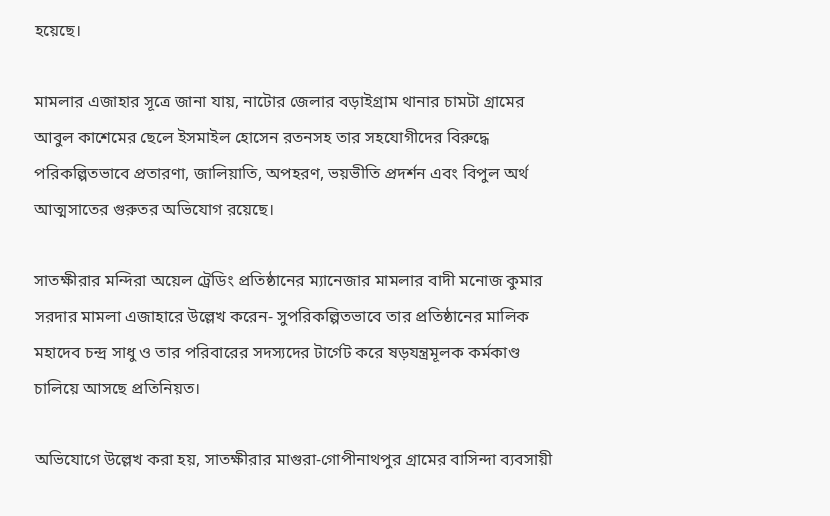হয়েছে।

মামলার এজাহার সূত্রে জানা যায়, নাটোর জেলার বড়াইগ্রাম থানার চামটা গ্রামের আবুল কাশেমের ছেলে ইসমাইল হোসেন রতনসহ তার সহযোগীদের বিরুদ্ধে পরিকল্পিতভাবে প্রতারণা, জালিয়াতি, অপহরণ, ভয়ভীতি প্রদর্শন এবং বিপুল অর্থ আত্মসাতের গুরুতর অভিযোগ রয়েছে।

সাতক্ষীরার মন্দিরা অয়েল ট্রেডিং প্রতিষ্ঠানের ম্যানেজার মামলার বাদী মনোজ কুমার সরদার মামলা এজাহারে উল্লেখ করেন- সুপরিকল্পিতভাবে তার প্রতিষ্ঠানের মালিক মহাদেব চন্দ্র সাধু ও তার পরিবারের সদস্যদের টার্গেট করে ষড়যন্ত্রমূলক কর্মকাণ্ড চালিয়ে আসছে প্রতিনিয়ত।

অভিযোগে উল্লেখ করা হয়, সাতক্ষীরার মাগুরা-গোপীনাথপুর গ্রামের বাসিন্দা ব্যবসায়ী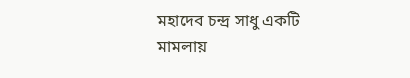মহাদেব চন্দ্র সাধু একটি মামলায়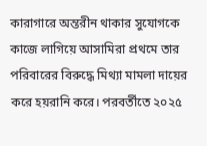কারাগারে অন্তরীন থাকার সুযোগকে কাজে লাগিয়ে আসামিরা প্রথমে তার পরিবারের বিরুদ্ধে মিথ্যা মামলা দায়ের করে হয়রানি করে। পরবর্তীতে ২০২৫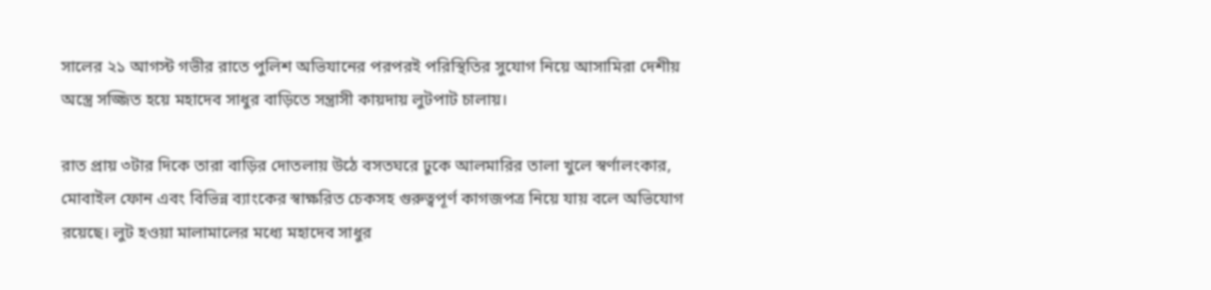সালের ২১ আগস্ট গভীর রাতে পুলিশ অভিযানের পরপরই পরিস্থিতির সুযোগ নিয়ে আসামিরা দেশীয় অস্ত্রে সজ্জিত হয়ে মহাদেব সাধুর বাড়িতে সন্ত্রাসী কায়দায় লুটপাট চালায়।

রাত প্রায় ৩টার দিকে তারা বাড়ির দোতলায় উঠে বসতঘরে ঢুকে আলমারির তালা খুলে স্বর্ণালংকার, মোবাইল ফোন এবং বিভিন্ন ব্যাংকের স্বাক্ষরিত চেকসহ গুরুত্বপূর্ণ কাগজপত্র নিয়ে যায় বলে অভিযোগ রয়েছে। লুট হওয়া মালামালের মধ্যে মহাদেব সাধুর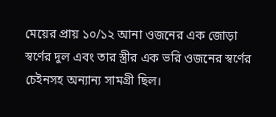মেয়ের প্রায় ১০/১২ আনা ওজনের এক জোড়া স্বর্ণের দুল এবং তার স্ত্রীর এক ভরি ওজনের স্বর্ণের চেইনসহ অন্যান্য সামগ্রী ছিল।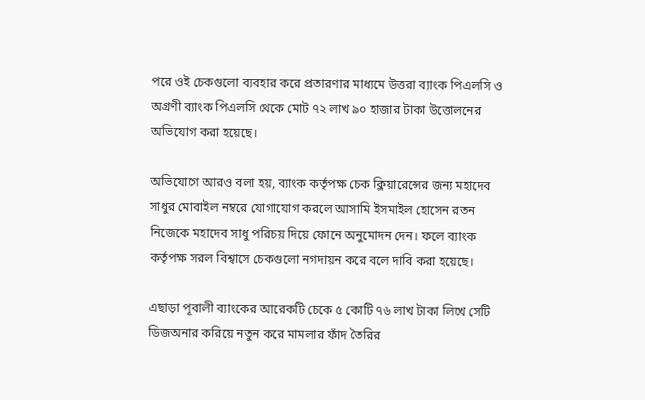পরে ওই চেকগুলো ব্যবহার করে প্রতারণার মাধ্যমে উত্তরা ব্যাংক পিএলসি ও অগ্রণী ব্যাংক পিএলসি থেকে মোট ৭২ লাখ ৯০ হাজার টাকা উত্তোলনের অভিযোগ করা হয়েছে।

অভিযোগে আরও বলা হয়, ব্যাংক কর্তৃপক্ষ চেক ক্লিয়ারেন্সের জন্য মহাদেব সাধুর মোবাইল নম্বরে যোগাযোগ করলে আসামি ইসমাইল হোসেন রতন নিজেকে মহাদেব সাধু পরিচয় দিয়ে ফোনে অনুমোদন দেন। ফলে ব্যাংক কর্তৃপক্ষ সরল বিশ্বাসে চেকগুলো নগদায়ন করে বলে দাবি করা হয়েছে।

এছাড়া পূবালী ব্যাংকের আরেকটি চেকে ৫ কোটি ৭৬ লাখ টাকা লিখে সেটি ডিজঅনার করিয়ে নতুন করে মামলার ফাঁদ তৈরির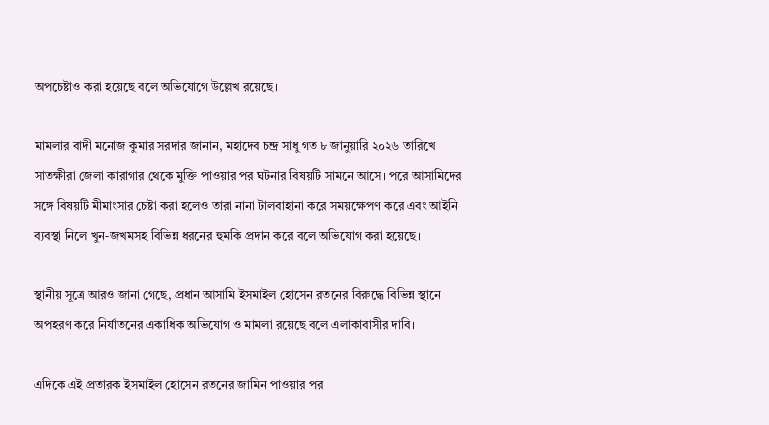অপচেষ্টাও করা হয়েছে বলে অভিযোগে উল্লেখ রয়েছে।

মামলার বাদী মনোজ কুমার সরদার জানান, মহাদেব চন্দ্র সাধু গত ৮ জানুয়ারি ২০২৬ তারিখে সাতক্ষীরা জেলা কারাগার থেকে মুক্তি পাওয়ার পর ঘটনার বিষয়টি সামনে আসে। পরে আসামিদের সঙ্গে বিষয়টি মীমাংসার চেষ্টা করা হলেও তারা নানা টালবাহানা করে সময়ক্ষেপণ করে এবং আইনি ব্যবস্থা নিলে খুন-জখমসহ বিভিন্ন ধরনের হুমকি প্রদান করে বলে অভিযোগ করা হয়েছে।

স্থানীয় সূত্রে আরও জানা গেছে, প্রধান আসামি ইসমাইল হোসেন রতনের বিরুদ্ধে বিভিন্ন স্থানে অপহরণ করে নির্যাতনের একাধিক অভিযোগ ও মামলা রয়েছে বলে এলাকাবাসীর দাবি।

এদিকে এই প্রতারক ইসমাইল হোসেন রতনের জামিন পাওয়ার পর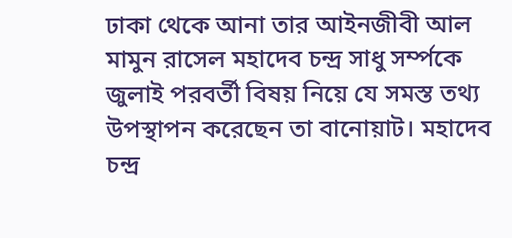ঢাকা থেকে আনা তার আইনজীবী আল মামুন রাসেল মহাদেব চন্দ্র সাধু সর্ম্পকে জুলাই পরবর্তী বিষয় নিয়ে যে সমস্ত তথ্য উপস্থাপন করেছেন তা বানোয়াট। মহাদেব চন্দ্র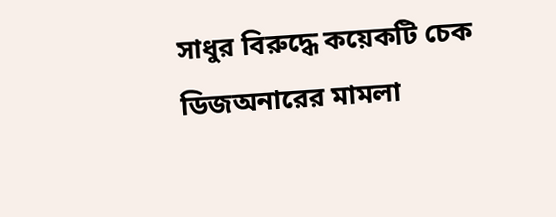সাধুর বিরুদ্ধে কয়েকটি চেক ডিজঅনারের মামলা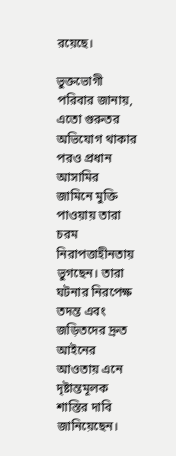রয়েছে।

ভুক্তভোগী পরিবার জানায়, এতো গুরুতর অভিযোগ থাকার পরও প্রধান আসামির জামিনে মুক্তি পাওয়ায় তারা চরম নিরাপত্তাহীনতায় ভুগছেন। তারা ঘটনার নিরপেক্ষ তদন্ত এবং জড়িতদের দ্রুত আইনের আওতায় এনে দৃষ্টান্তমূলক শাস্তির দাবি জানিয়েছেন।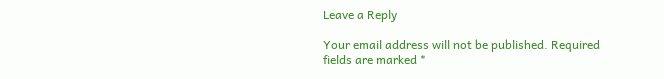Leave a Reply

Your email address will not be published. Required fields are marked *